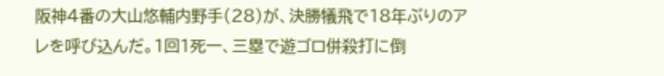阪神4番の大山悠輔内野手(28)が、決勝犠飛で18年ぶりのアレを呼び込んだ。1回1死一、三塁で遊ゴロ併殺打に倒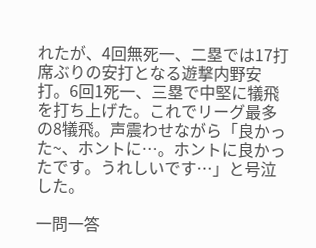れたが、4回無死一、二塁では17打席ぶりの安打となる遊撃内野安打。6回1死一、三塁で中堅に犠飛を打ち上げた。これでリーグ最多の8犠飛。声震わせながら「良かった~、ホントに…。ホントに良かったです。うれしいです…」と号泣した。

一問一答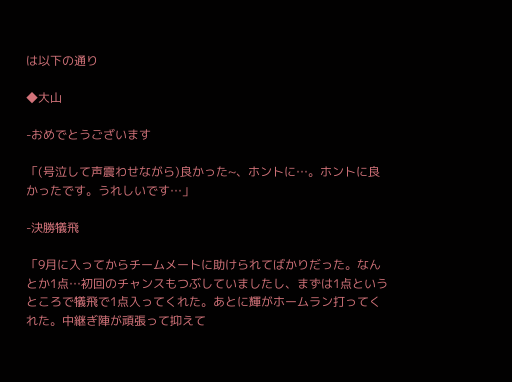は以下の通り

◆大山

-おめでとうございます

「(号泣して声震わせながら)良かった~、ホントに…。ホントに良かったです。うれしいです…」

-決勝犠飛

「9月に入ってからチームメートに助けられてばかりだった。なんとか1点…初回のチャンスもつぶしていましたし、まずは1点というところで犠飛で1点入ってくれた。あとに輝がホームラン打ってくれた。中継ぎ陣が頑張って抑えて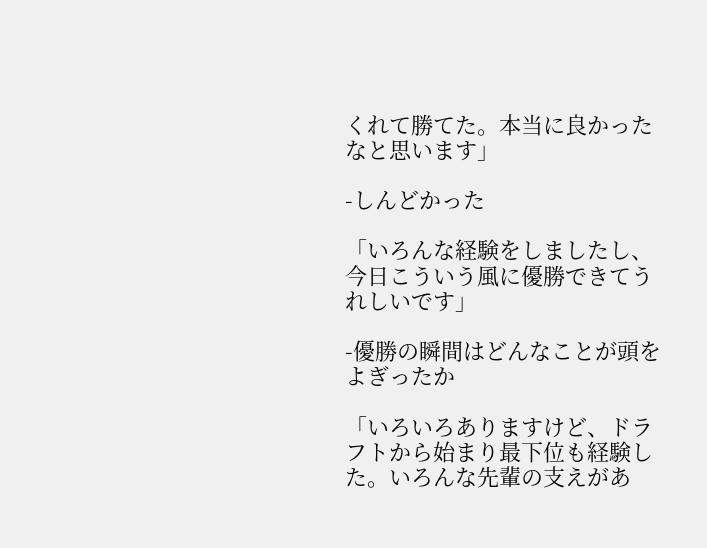くれて勝てた。本当に良かったなと思います」

-しんどかった

「いろんな経験をしましたし、今日こういう風に優勝できてうれしいです」

-優勝の瞬間はどんなことが頭をよぎったか

「いろいろありますけど、ドラフトから始まり最下位も経験した。いろんな先輩の支えがあ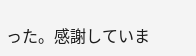った。感謝していま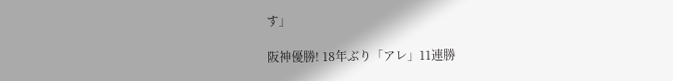す」

阪神優勝! 18年ぶり「アレ」11連勝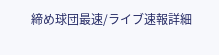締め球団最速/ライブ速報詳細